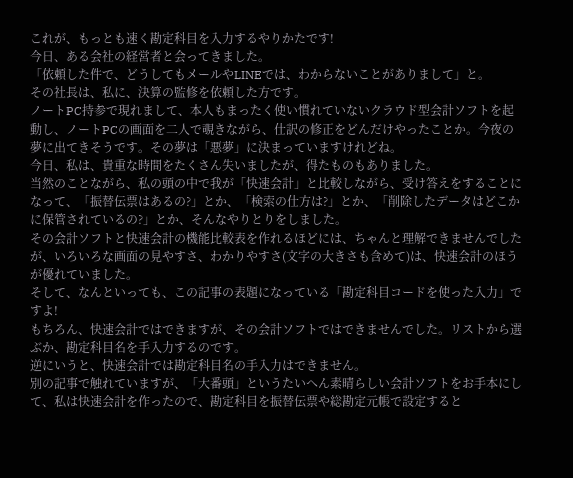これが、もっとも速く勘定科目を入力するやりかたです!
今日、ある会社の経営者と会ってきました。
「依頼した件で、どうしてもメールやLINEでは、わからないことがありまして」と。
その社長は、私に、決算の監修を依頼した方です。
ノートPC持参で現れまして、本人もまったく使い慣れていないクラウド型会計ソフトを起動し、ノートPCの画面を二人で覗きながら、仕訳の修正をどんだけやったことか。今夜の夢に出てきそうです。その夢は「悪夢」に決まっていますけれどね。
今日、私は、貴重な時間をたくさん失いましたが、得たものもありました。
当然のことながら、私の頭の中で我が「快速会計」と比較しながら、受け答えをすることになって、「振替伝票はあるの?」とか、「検索の仕方は?」とか、「削除したデータはどこかに保管されているの?」とか、そんなやりとりをしました。
その会計ソフトと快速会計の機能比較表を作れるほどには、ちゃんと理解できませんでしたが、いろいろな画面の見やすさ、わかりやすさ(文字の大きさも含めて)は、快速会計のほうが優れていました。
そして、なんといっても、この記事の表題になっている「勘定科目コードを使った入力」ですよ!
もちろん、快速会計ではできますが、その会計ソフトではできませんでした。リストから選ぶか、勘定科目名を手入力するのです。
逆にいうと、快速会計では勘定科目名の手入力はできません。
別の記事で触れていますが、「大番頭」というたいへん素晴らしい会計ソフトをお手本にして、私は快速会計を作ったので、勘定科目を振替伝票や総勘定元帳で設定すると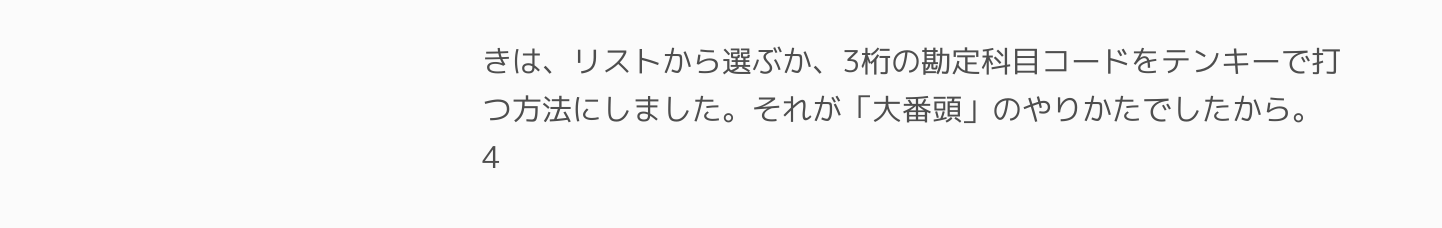きは、リストから選ぶか、3桁の勘定科目コードをテンキーで打つ方法にしました。それが「大番頭」のやりかたでしたから。
4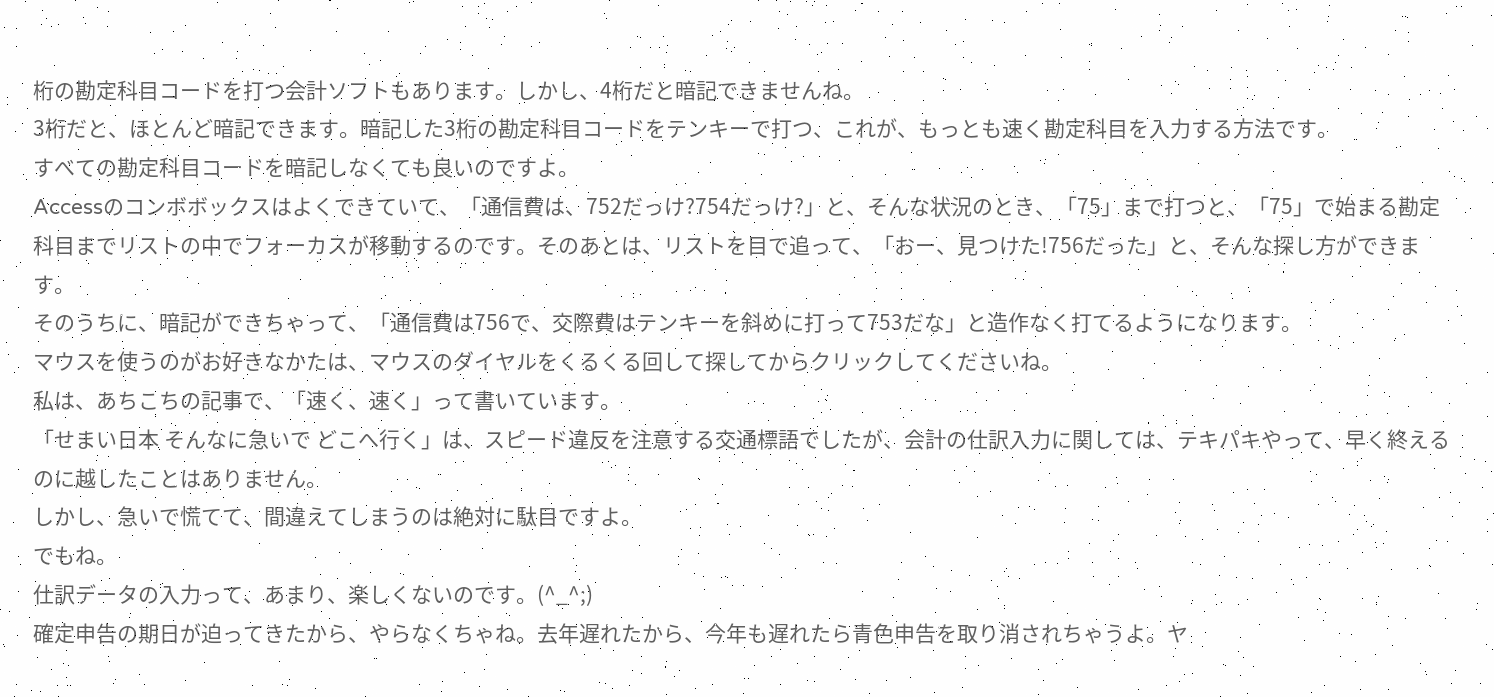桁の勘定科目コードを打つ会計ソフトもあります。しかし、4桁だと暗記できませんね。
3桁だと、ほとんど暗記できます。暗記した3桁の勘定科目コードをテンキーで打つ、これが、もっとも速く勘定科目を入力する方法です。
すべての勘定科目コードを暗記しなくても良いのですよ。
Accessのコンボボックスはよくできていて、「通信費は、752だっけ?754だっけ?」と、そんな状況のとき、「75」まで打つと、「75」で始まる勘定科目までリストの中でフォーカスが移動するのです。そのあとは、リストを目で追って、「おー、見つけた!756だった」と、そんな探し方ができます。
そのうちに、暗記ができちゃって、「通信費は756で、交際費はテンキーを斜めに打って753だな」と造作なく打てるようになります。
マウスを使うのがお好きなかたは、マウスのダイヤルをくるくる回して探してからクリックしてくださいね。
私は、あちこちの記事で、「速く、速く」って書いています。
「せまい日本 そんなに急いで どこへ行く」は、スピード違反を注意する交通標語でしたが、会計の仕訳入力に関しては、テキパキやって、早く終えるのに越したことはありません。
しかし、急いで慌てて、間違えてしまうのは絶対に駄目ですよ。
でもね。
仕訳データの入力って、あまり、楽しくないのです。(^_^;)
確定申告の期日が迫ってきたから、やらなくちゃね。去年遅れたから、今年も遅れたら青色申告を取り消されちゃうよ。ヤ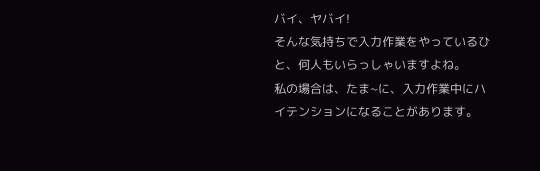バイ、ヤバイ!
そんな気持ちで入力作業をやっているひと、何人もいらっしゃいますよね。
私の場合は、たま~に、入力作業中にハイテンションになることがあります。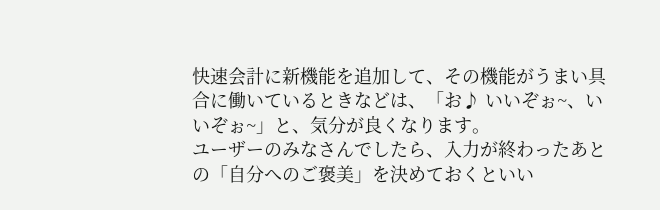快速会計に新機能を追加して、その機能がうまい具合に働いているときなどは、「お♪ いいぞぉ~、いいぞぉ~」と、気分が良くなります。
ユーザーのみなさんでしたら、入力が終わったあとの「自分へのご褒美」を決めておくといい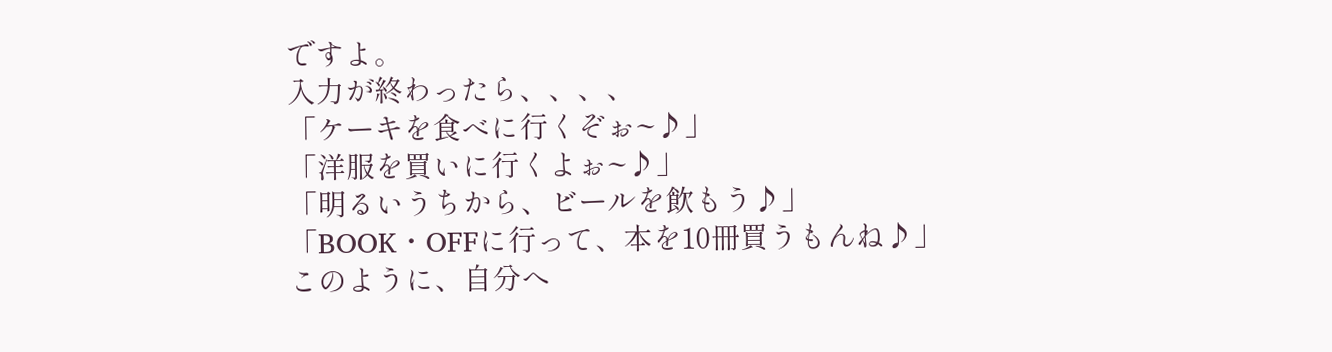ですよ。
入力が終わったら、、、、
「ケーキを食べに行くぞぉ~♪」
「洋服を買いに行くよぉ~♪」
「明るいうちから、ビールを飲もう♪」
「BOOK・OFFに行って、本を10冊買うもんね♪」
このように、自分へ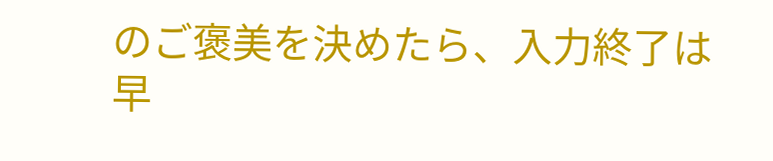のご褒美を決めたら、入力終了は早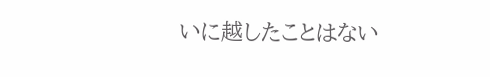いに越したことはない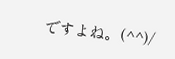ですよね。(^^)/